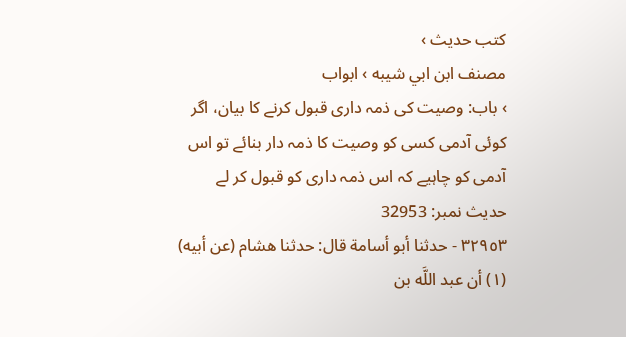کتب حدیث ›
مصنف ابن ابي شيبه › ابواب
› باب: وصیت کی ذمہ داری قبول کرنے کا بیان، اگر کوئی آدمی کسی کو وصیت کا ذمہ دار بنائے تو اس آدمی کو چاہیے کہ اس ذمہ داری کو قبول کر لے
حدیث نمبر: 32953
٣٢٩٥٣ - حدثنا أبو أسامة قال: حدثنا هشام (عن أبيه) (١) أن عبد اللَّه بن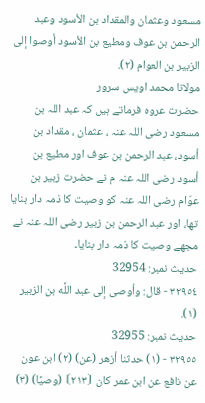مسعود وعثمان والمقداد بن الأسود وعبد الرحمن بن عوف ومطيع بن الأسود أوصوا إلى الزبير بن العوام (٢).
مولانا محمد اویس سرور
حضرت عروہ فرماتے ہیں کہ عبد اللہ بن مسعود رضی اللہ عنہ ، عثمان ، مقداد بن أسود، عبد الرحمن بن عوف اور مطیع بن أسود رضی اللہ عنہ م نے حضرت زبیر بن عوّام رضی اللہ عنہ کو وصیت کا ذمہ دار بنایا تھا، اور عبد الرحمن بن زبیر رضی اللہ عنہ نے مجھے وصیت کا ذمہ دار بنایا۔
حدیث نمبر: 32954
٣٢٩٥٤ - قال: وأوصى إلى عبد اللَّه بن الزبير (١).
حدیث نمبر: 32955
٣٢٩٥٥ - (١) حدثنا أزهر (عن) (٢) ابن عون عن نافع عن ابن عمر كان ⦗٢١٣⦘ (وصيًا) (٣)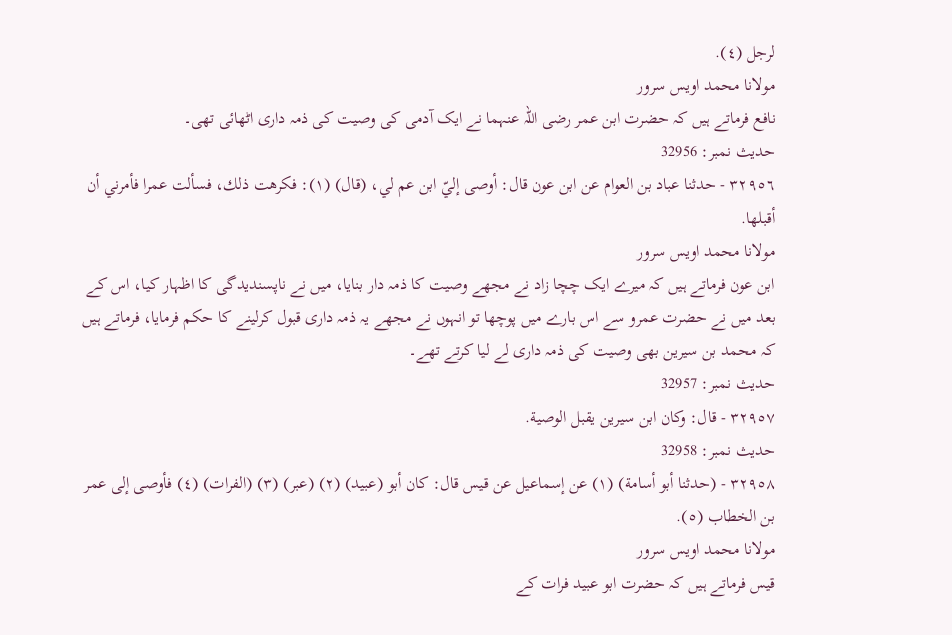لرجل (٤).
مولانا محمد اویس سرور
نافع فرماتے ہیں کہ حضرت ابن عمر رضی اللہ عنہما نے ایک آدمی کی وصیت کی ذمہ داری اٹھائی تھی۔
حدیث نمبر: 32956
٣٢٩٥٦ - حدثنا عباد بن العوام عن ابن عون قال: أوصى إليّ ابن عم لي، (قال) (١): فكرهت ذلك، فسألت عمرا فأمرني أن أقبلها.
مولانا محمد اویس سرور
ابن عون فرماتے ہیں کہ میرے ایک چچا زاد نے مجھے وصیت کا ذمہ دار بنایا، میں نے ناپسندیدگی کا اظہار کیا، اس کے بعد میں نے حضرت عمرو سے اس بارے میں پوچھا تو انہوں نے مجھے یہ ذمہ داری قبول کرلینے کا حکم فرمایا، فرماتے ہیں کہ محمد بن سیرین بھی وصیت کی ذمہ داری لے لیا کرتے تھے۔
حدیث نمبر: 32957
٣٢٩٥٧ - قال: وكان ابن سيرين يقبل الوصية.
حدیث نمبر: 32958
٣٢٩٥٨ - (حدثنا أبو أسامة) (١) عن إسماعيل عن قيس قال: كان أبو (عبيد) (٢) (عبر) (٣) (الفرات) (٤) فأوصى إلى عمر بن الخطاب (٥).
مولانا محمد اویس سرور
قیس فرماتے ہیں کہ حضرت ابو عبید فرات کے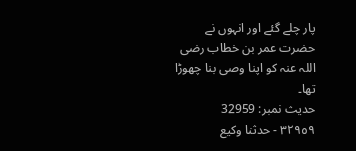پار چلے گئے اور انہوں نے حضرت عمر بن خطاب رضی اللہ عنہ کو اپنا وصی بنا چھوڑا تھا۔
حدیث نمبر: 32959
٣٢٩٥٩ - حدثنا وكيع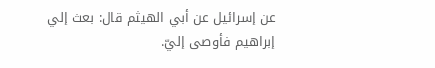عن إسرائيل عن أبي الهيثم قال: بعث إلي إبراهيم فأوصى إليّ.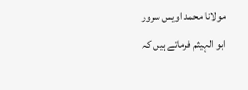مولانا محمد اویس سرور
ابو الہیثم فرماتے ہیں کہ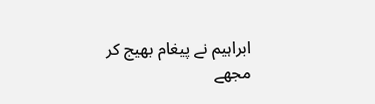ابراہیم نے پیغام بھیج کر مجھے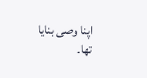اپنا وصی بنایا تھا۔